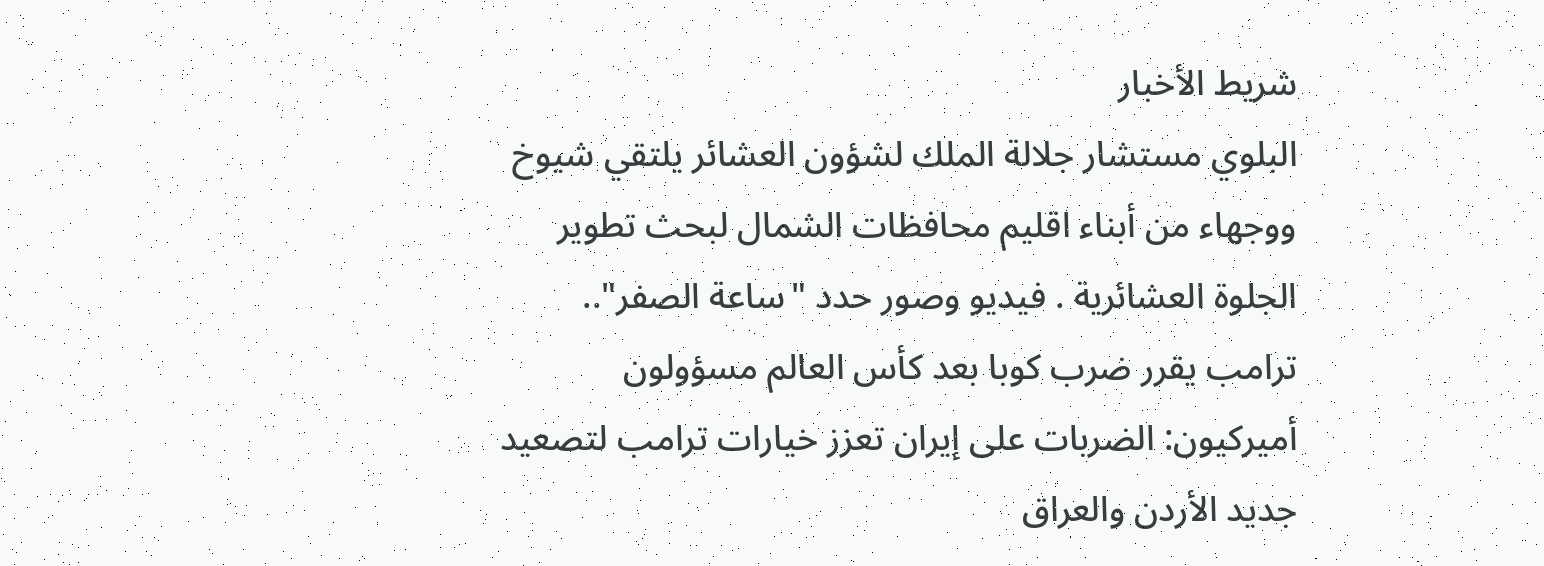شريط الأخبار
البلوي مستشار جلالة الملك لشؤون العشائر يلتقي شيوخ ووجهاء من أبناء اقليم محافظات الشمال لبحث تطوير الجلوة العشائرية . فيديو وصور حدد "ساعة الصفر".. ترامب يقرر ضرب كوبا بعد كأس العالم مسؤولون أميركيون: الضربات على إيران تعزز خيارات ترامب لتصعيد جديد الأردن والعراق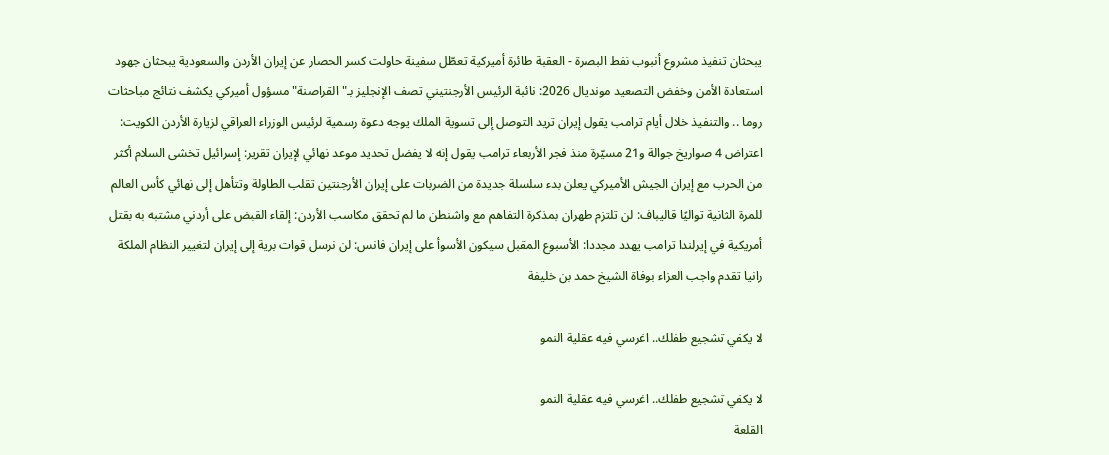يبحثان تنفيذ مشروع أنبوب نفط البصرة - العقبة طائرة أميركية تعطّل سفينة حاولت كسر الحصار عن إيران الأردن والسعودية يبحثان جهود استعادة الأمن وخفض التصعيد مونديال 2026: نائبة الرئيس الأرجنتيني تصف الإنجليز بـ"القراصنة" مسؤول أميركي يكشف نتائج مباحثات روما .. والتنفيذ خلال أيام ترامب يقول إيران تريد التوصل إلى تسوية الملك يوجه دعوة رسمية لرئيس الوزراء العراقي لزيارة الأردن الكويت: اعتراض 4 صواريخ جوالة و21 مسيّرة منذ فجر الأربعاء ترامب يقول إنه لا يفضل تحديد موعد نهائي لإيران تقرير: إسرائيل تخشى السلام أكثر من الحرب مع إيران الجيش الأميركي يعلن بدء سلسلة جديدة من الضربات على إيران الأرجنتين تقلب الطاولة وتتأهل إلى نهائي كأس العالم للمرة الثانية تواليًا قاليباف: لن تلتزم طهران بمذكرة التفاهم مع واشنطن ما لم تحقق مكاسب الأردن: إلقاء القبض على أردني مشتبه به بقتل أمريكية في إيرلندا ترامب يهدد مجددا: الأسبوع المقبل سيكون الأسوأ على إيران فانس: لن نرسل قوات برية إلى إيران لتغيير النظام الملكة رانيا تقدم واجب العزاء بوفاة الشيخ حمد بن خليفة

لا يكفي تشجيع طفلك.. اغرسي فيه عقلية النمو

لا يكفي تشجيع طفلك.. اغرسي فيه عقلية النمو
القلعة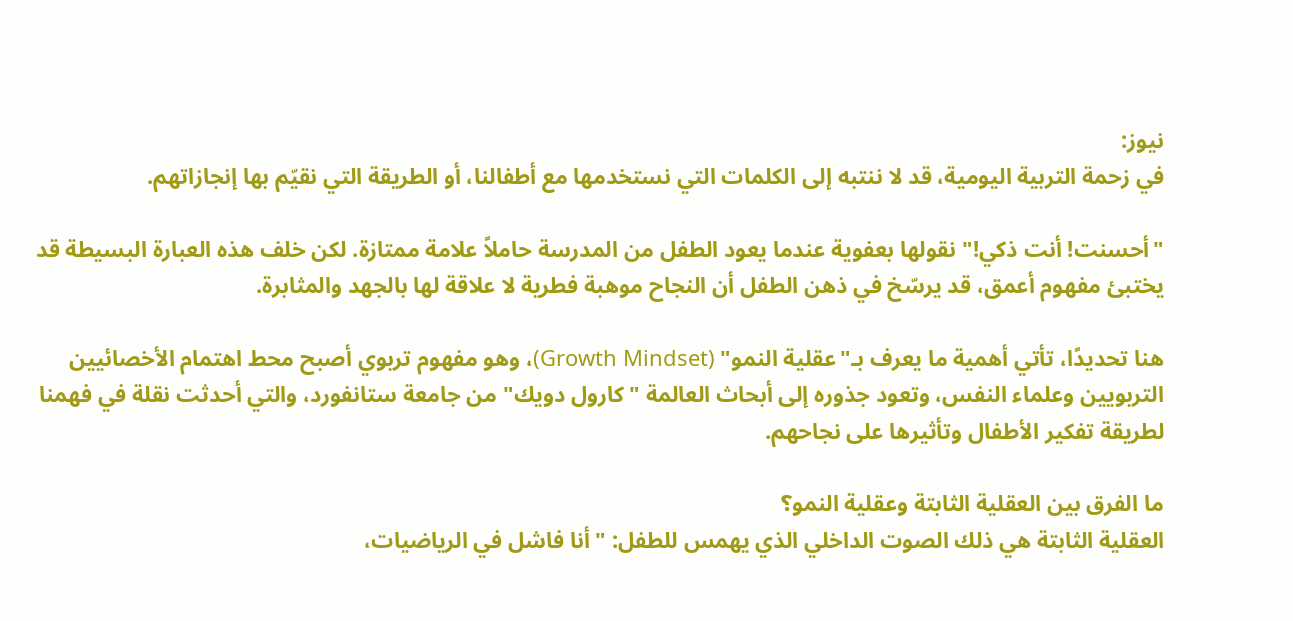نيوز:
في زحمة التربية اليومية، قد لا ننتبه إلى الكلمات التي نستخدمها مع أطفالنا، أو الطريقة التي نقيّم بها إنجازاتهم.

"أحسنت! أنت ذكي!" نقولها بعفوية عندما يعود الطفل من المدرسة حاملاً علامة ممتازة. لكن خلف هذه العبارة البسيطة قد يختبئ مفهوم أعمق، قد يرسّخ في ذهن الطفل أن النجاح موهبة فطرية لا علاقة لها بالجهد والمثابرة.

هنا تحديدًا، تأتي أهمية ما يعرف بـ"عقلية النمو" (Growth Mindset)، وهو مفهوم تربوي أصبح محط اهتمام الأخصائيين التربويين وعلماء النفس، وتعود جذوره إلى أبحاث العالمة "كارول دويك" من جامعة ستانفورد، والتي أحدثت نقلة في فهمنا لطريقة تفكير الأطفال وتأثيرها على نجاحهم.

ما الفرق بين العقلية الثابتة وعقلية النمو؟
العقلية الثابتة هي ذلك الصوت الداخلي الذي يهمس للطفل: "أنا فاشل في الرياضيات،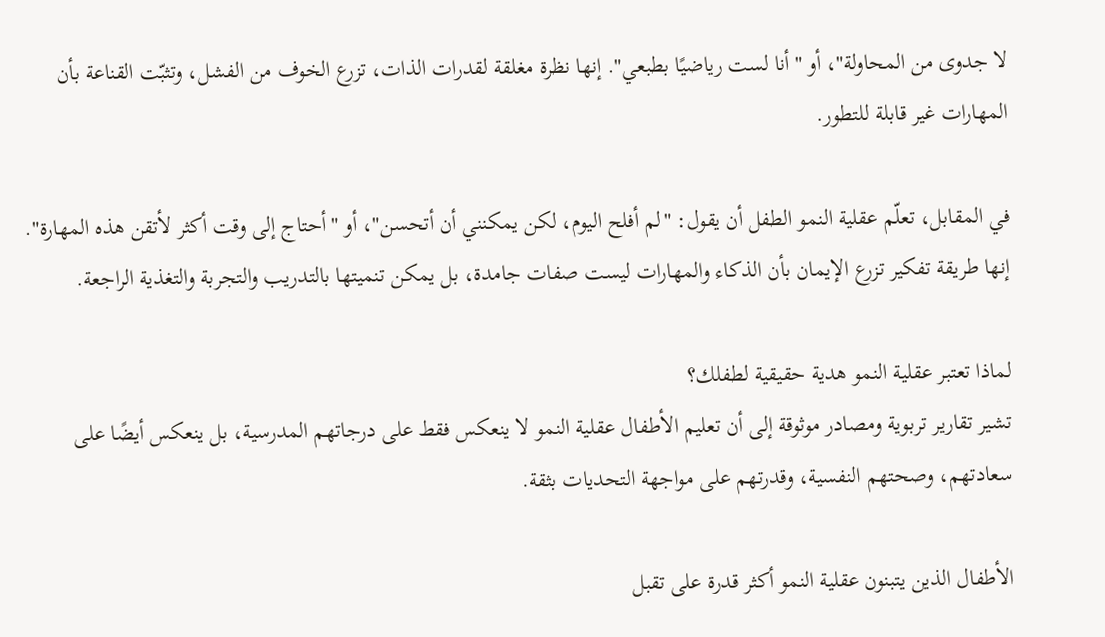لا جدوى من المحاولة"، أو "أنا لست رياضيًا بطبعي". إنها نظرة مغلقة لقدرات الذات، تزرع الخوف من الفشل، وتثبّت القناعة بأن المهارات غير قابلة للتطور.

في المقابل، تعلّم عقلية النمو الطفل أن يقول: "لم أفلح اليوم، لكن يمكنني أن أتحسن"، أو "أحتاج إلى وقت أكثر لأتقن هذه المهارة". إنها طريقة تفكير تزرع الإيمان بأن الذكاء والمهارات ليست صفات جامدة، بل يمكن تنميتها بالتدريب والتجربة والتغذية الراجعة.

لماذا تعتبر عقلية النمو هدية حقيقية لطفلك؟
تشير تقارير تربوية ومصادر موثوقة إلى أن تعليم الأطفال عقلية النمو لا ينعكس فقط على درجاتهم المدرسية، بل ينعكس أيضًا على سعادتهم، وصحتهم النفسية، وقدرتهم على مواجهة التحديات بثقة.

الأطفال الذين يتبنون عقلية النمو أكثر قدرة على تقبل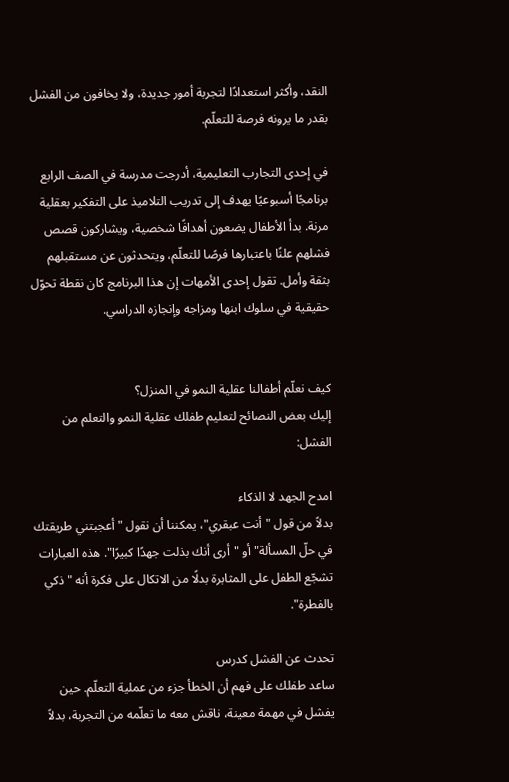النقد، وأكثر استعدادًا لتجربة أمور جديدة، ولا يخافون من الفشل بقدر ما يرونه فرصة للتعلّم.

في إحدى التجارب التعليمية، أدرجت مدرسة في الصف الرابع برنامجًا أسبوعيًا يهدف إلى تدريب التلاميذ على التفكير بعقلية مرنة. بدأ الأطفال يضعون أهدافًا شخصية، ويشاركون قصص فشلهم علنًا باعتبارها فرصًا للتعلّم، ويتحدثون عن مستقبلهم بثقة وأمل. تقول إحدى الأمهات إن هذا البرنامج كان نقطة تحوّل حقيقية في سلوك ابنها ومزاجه وإنجازه الدراسي.


كيف نعلّم أطفالنا عقلية النمو في المنزل؟
إليك بعض النصائح لتعليم طفلك عقلية النمو والتعلم من الفشل:

امدح الجهد لا الذكاء
بدلاً من قول "أنت عبقري"، يمكننا أن نقول "أعجبتني طريقتك في حلّ المسألة" أو "أرى أنك بذلت جهدًا كبيرًا". هذه العبارات تشجّع الطفل على المثابرة بدلًا من الاتكال على فكرة أنه "ذكي بالفطرة".

تحدث عن الفشل كدرس
ساعد طفلك على فهم أن الخطأ جزء من عملية التعلّم. حين يفشل في مهمة معينة، ناقش معه ما تعلّمه من التجربة، بدلاً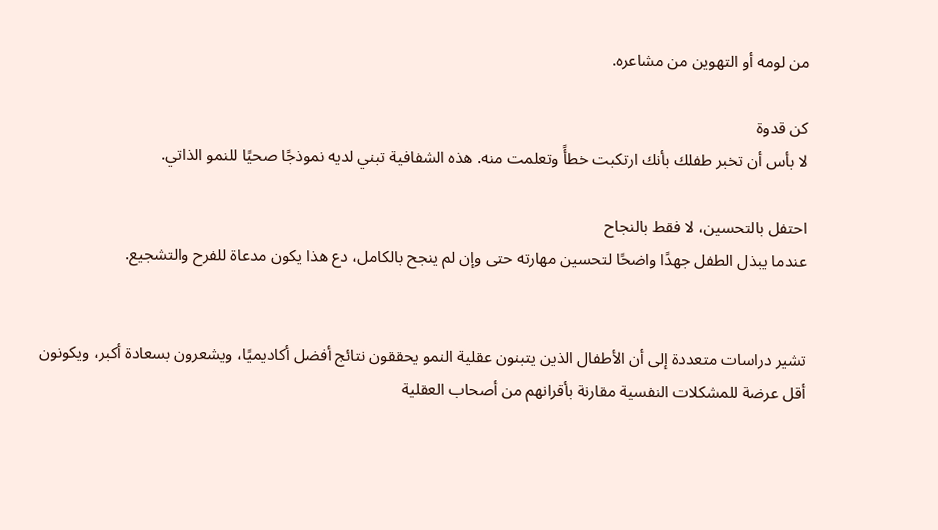من لومه أو التهوين من مشاعره.

كن قدوة
لا بأس أن تخبر طفلك بأنك ارتكبت خطأً وتعلمت منه. هذه الشفافية تبني لديه نموذجًا صحيًا للنمو الذاتي.

احتفل بالتحسين، لا فقط بالنجاح
عندما يبذل الطفل جهدًا واضحًا لتحسين مهارته حتى وإن لم ينجح بالكامل، دع هذا يكون مدعاة للفرح والتشجيع.


تشير دراسات متعددة إلى أن الأطفال الذين يتبنون عقلية النمو يحققون نتائج أفضل أكاديميًا، ويشعرون بسعادة أكبر، ويكونون أقل عرضة للمشكلات النفسية مقارنة بأقرانهم من أصحاب العقلية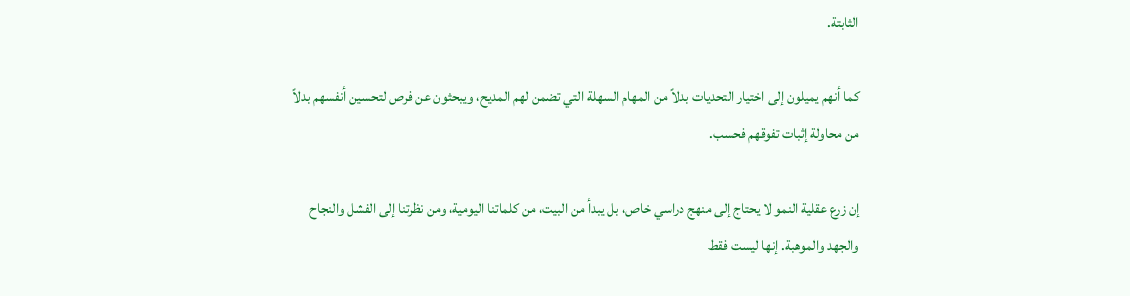الثابتة.

كما أنهم يميلون إلى اختيار التحديات بدلاً من المهام السهلة التي تضمن لهم المديح، ويبحثون عن فرص لتحسين أنفسهم بدلاً من محاولة إثبات تفوقهم فحسب.

إن زرع عقلية النمو لا يحتاج إلى منهج دراسي خاص، بل يبدأ من البيت، من كلماتنا اليومية، ومن نظرتنا إلى الفشل والنجاح والجهد والموهبة. إنها ليست فقط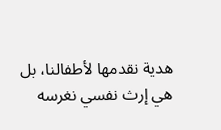هدية نقدمها لأطفالنا، بل هي إرث نفسي نغرسه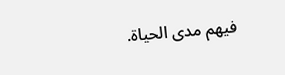فيهم مدى الحياة.